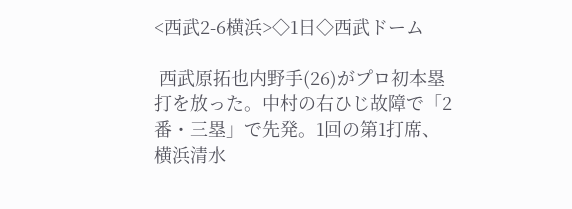<西武2-6横浜>◇1日◇西武ドーム

 西武原拓也内野手(26)がプロ初本塁打を放った。中村の右ひじ故障で「2番・三塁」で先発。1回の第1打席、横浜清水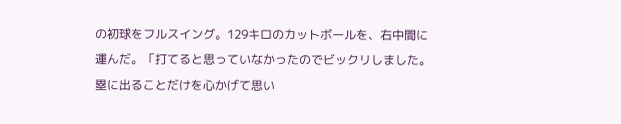の初球をフルスイング。129キロのカットボールを、右中間に運んだ。「打てると思っていなかったのでビックリしました。塁に出ることだけを心かげて思い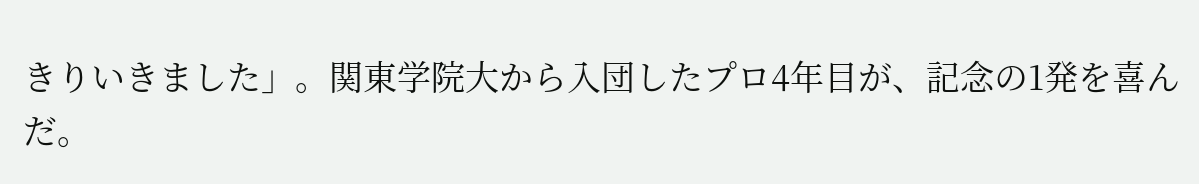きりいきました」。関東学院大から入団したプロ4年目が、記念の1発を喜んだ。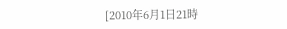[2010年6月1日21時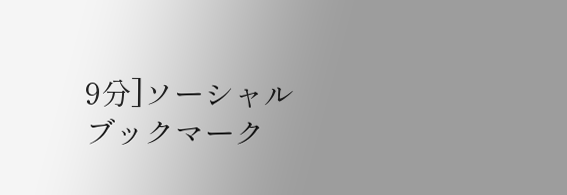9分]ソーシャルブックマーク